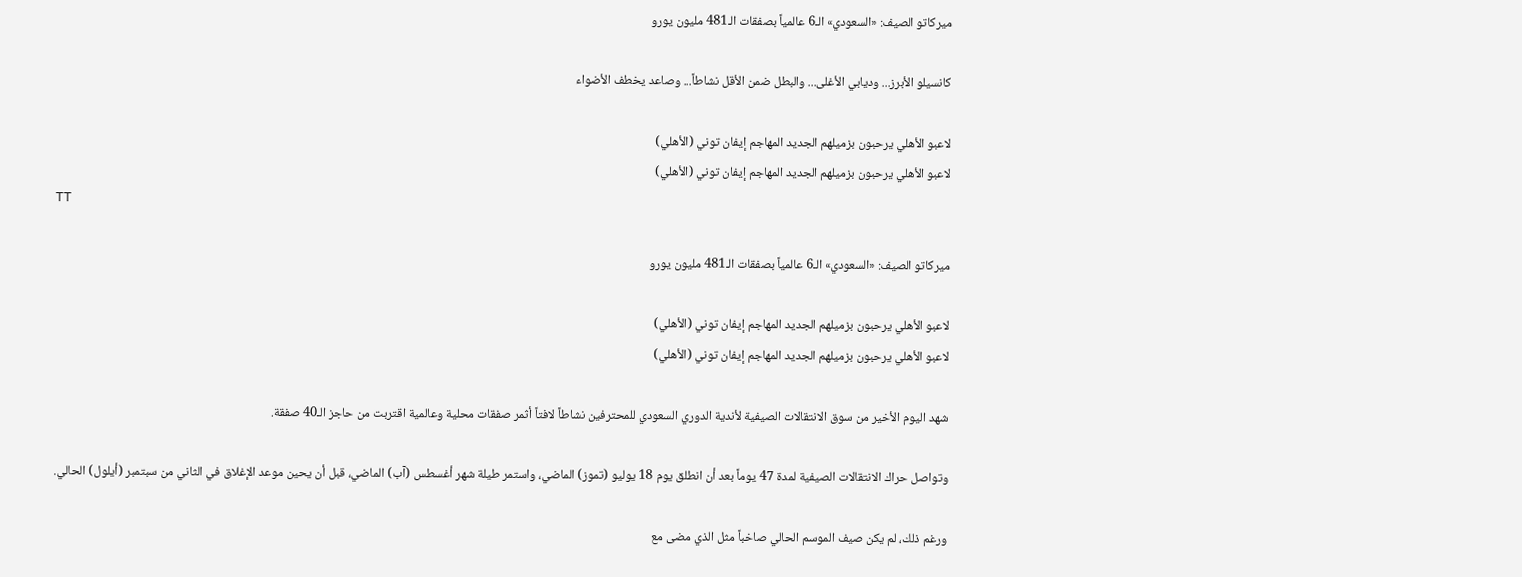ميركاتو الصيف: «السعودي» الـ6 عالمياً بصفقات الـ481 مليون يورو

كانسيلو الأبرز... وديابي الأغلى... والبطل ضمن الأقل نشاطاً... وصاعد يخطف الأضواء

لاعبو الأهلي يرحبون بزميلهم الجديد المهاجم إيفان توني (الأهلي)
لاعبو الأهلي يرحبون بزميلهم الجديد المهاجم إيفان توني (الأهلي)
TT

ميركاتو الصيف: «السعودي» الـ6 عالمياً بصفقات الـ481 مليون يورو

لاعبو الأهلي يرحبون بزميلهم الجديد المهاجم إيفان توني (الأهلي)
لاعبو الأهلي يرحبون بزميلهم الجديد المهاجم إيفان توني (الأهلي)

شهد اليوم الأخير من سوق الانتقالات الصيفية لأندية الدوري السعودي للمحترفين نشاطاً لافتاً أثمر صفقات محلية وعالمية اقتربت من حاجز الـ40 صفقة.

وتواصل حراك الانتقالات الصيفية لمدة 47 يوماً بعد أن انطلق يوم 18 يوليو (تموز) الماضي، واستمر طيلة شهر أغسطس (آب) الماضي، قبل أن يحين موعد الإغلاق في الثاني من سبتمبر (أيلول) الحالي.

ورغم ذلك، لم يكن صيف الموسم الحالي صاخباً مثل الذي مضى مع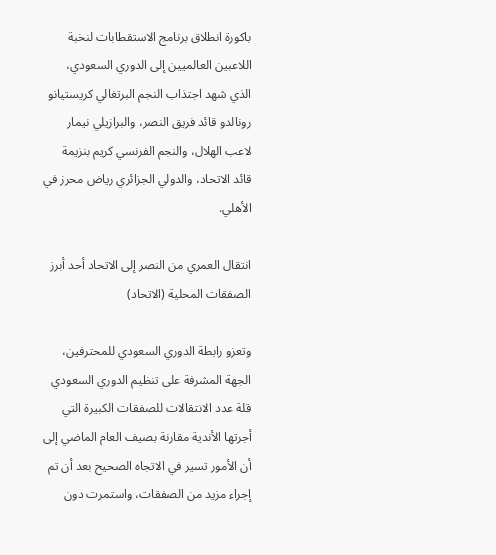باكورة انطلاق برنامج الاستقطابات لنخبة اللاعبين العالميين إلى الدوري السعودي، الذي شهد اجتذاب النجم البرتغالي كريستيانو رونالدو قائد فريق النصر، والبرازيلي نيمار لاعب الهلال، والنجم الفرنسي كريم بنزيمة قائد الاتحاد، والدولي الجزائري رياض محرز في الأهلي.

انتقال العمري من النصر إلى الاتحاد أحد أبرز الصفقات المحلية (الاتحاد)

وتعزو رابطة الدوري السعودي للمحترفين، الجهة المشرفة على تنظيم الدوري السعودي قلة عدد الانتقالات للصفقات الكبيرة التي أجرتها الأندية مقارنة بصيف العام الماضي إلى أن الأمور تسير في الاتجاه الصحيح بعد أن تم إجراء مزيد من الصفقات، واستمرت دون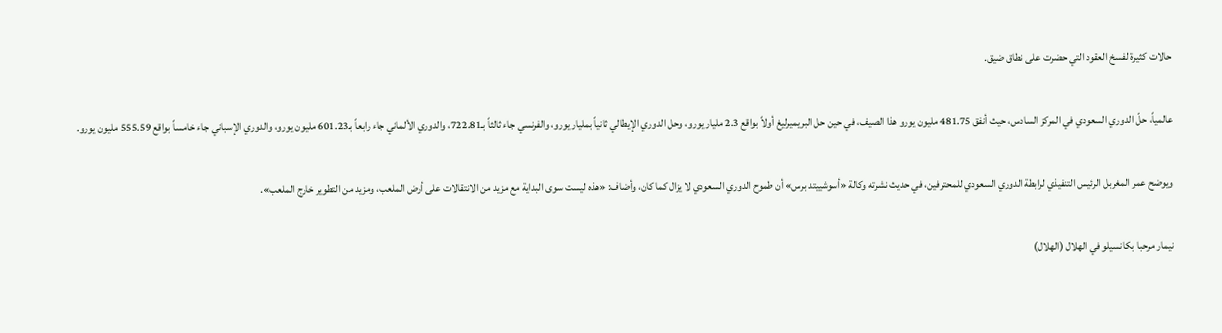حالات كثيرة لفسخ العقود التي حضرت على نطاق ضيق.

عالمياً، حلّ الدوري السعودي في المركز السادس، حيث أنفق 481.75 مليون يورو هذا الصيف، في حين حل البريميرليغ أولاً بواقع 2.3 مليار يورو، وحل الدوري الإيطالي ثانياً بمليار يورو، والفرنسي جاء ثالثاً بـ722.81، والدوري الألماني جاء رابعاً بـ601.23 مليون يورو، والدوري الإسباني جاء خامساً بواقع 555.59 مليون يورو.

ويوضح عمر المغربل الرئيس التنفيذي لرابطة الدوري السعودي للمحترفين، في حديث نشرته وكالة «أسوشييتد برس» أن طموح الدوري السعودي لا يزال كما كان، وأضاف: «هذه ليست سوى البداية مع مزيد من الانتقالات على أرض الملعب، ومزيد من التطوير خارج الملعب».

نيمار مرحبا بكانسيلو في الهلال (الهلال)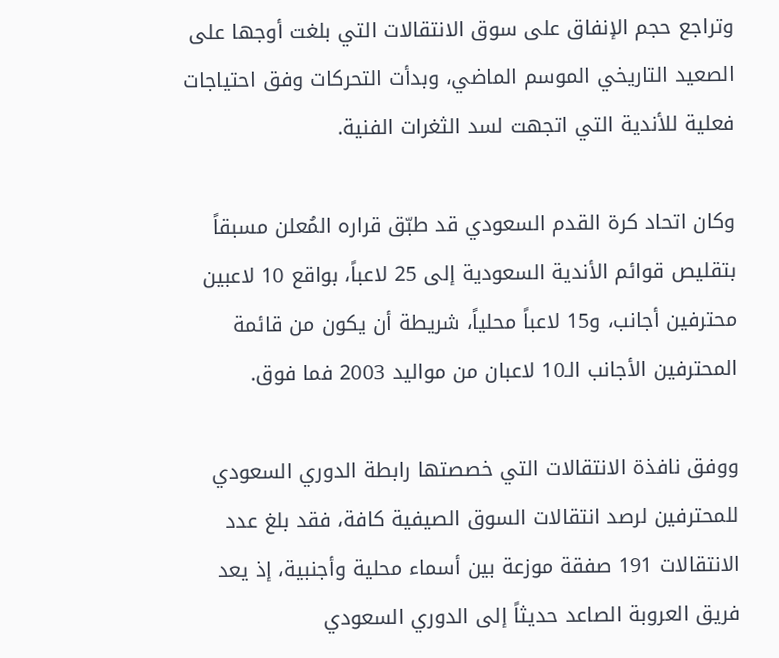وتراجع حجم الإنفاق على سوق الانتقالات التي بلغت أوجها على الصعيد التاريخي الموسم الماضي، وبدأت التحركات وفق احتياجات فعلية للأندية التي اتجهت لسد الثغرات الفنية.

وكان اتحاد كرة القدم السعودي قد طبّق قراره المُعلن مسبقاً بتقليص قوائم الأندية السعودية إلى 25 لاعباً، بواقع 10 لاعبين محترفين أجانب، و15 لاعباً محلياً، شريطة أن يكون من قائمة المحترفين الأجانب الـ10 لاعبان من مواليد 2003 فما فوق.

ووفق نافذة الانتقالات التي خصصتها رابطة الدوري السعودي للمحترفين لرصد انتقالات السوق الصيفية كافة، فقد بلغ عدد الانتقالات 191 صفقة موزعة بين أسماء محلية وأجنبية، إذ يعد فريق العروبة الصاعد حديثاً إلى الدوري السعودي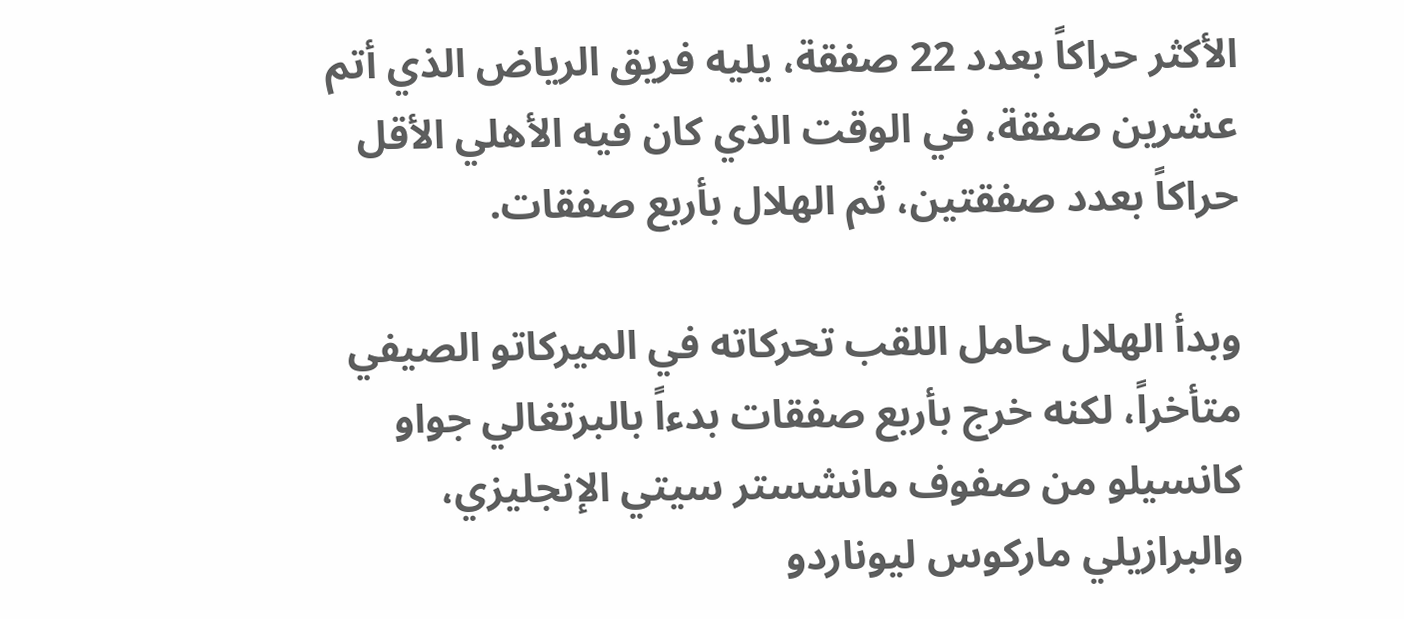الأكثر حراكاً بعدد 22 صفقة، يليه فريق الرياض الذي أتم عشرين صفقة، في الوقت الذي كان فيه الأهلي الأقل حراكاً بعدد صفقتين، ثم الهلال بأربع صفقات.

وبدأ الهلال حامل اللقب تحركاته في الميركاتو الصيفي متأخراً، لكنه خرج بأربع صفقات بدءاً بالبرتغالي جواو كانسيلو من صفوف مانشستر سيتي الإنجليزي، والبرازيلي ماركوس ليوناردو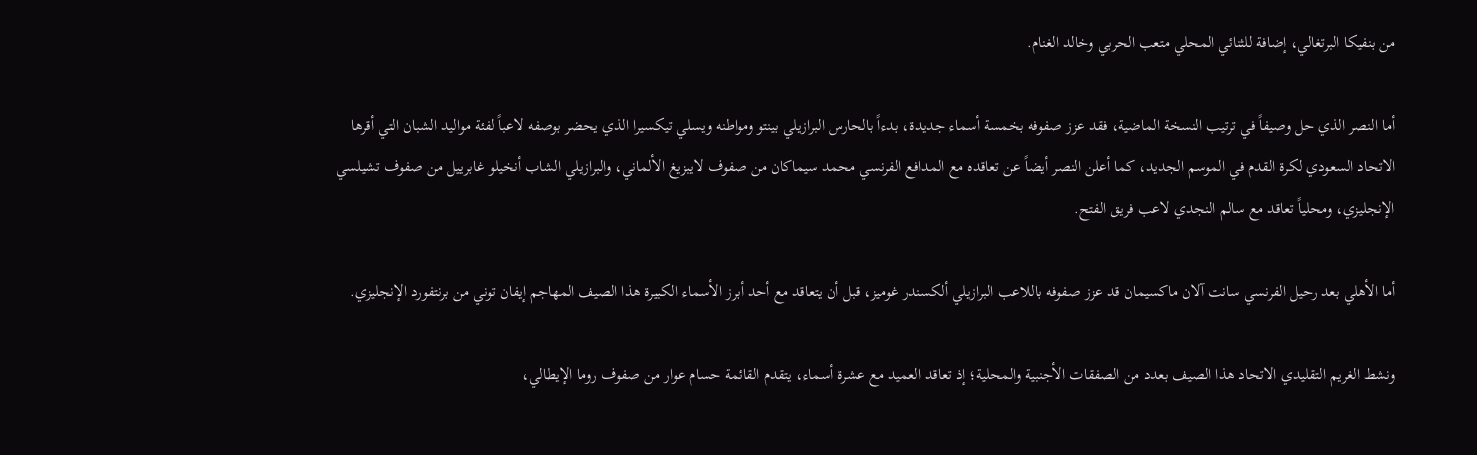من بنفيكا البرتغالي، إضافة للثنائي المحلي متعب الحربي وخالد الغنام.

أما النصر الذي حل وصيفاً في ترتيب النسخة الماضية، فقد عزز صفوفه بخمسة أسماء جديدة، بدءاً بالحارس البرازيلي بينتو ومواطنه ويسلي تيكسيرا الذي يحضر بوصفه لاعباً لفئة مواليد الشبان التي أقرها الاتحاد السعودي لكرة القدم في الموسم الجديد، كما أعلن النصر أيضاً عن تعاقده مع المدافع الفرنسي محمد سيماكان من صفوف لايبزيغ الألماني، والبرازيلي الشاب أنخيلو غابرييل من صفوف تشيلسي الإنجليزي، ومحلياً تعاقد مع سالم النجدي لاعب فريق الفتح.

أما الأهلي بعد رحيل الفرنسي سانت آلان ماكسيمان قد عزز صفوفه باللاعب البرازيلي ألكسندر غوميز، قبل أن يتعاقد مع أحد أبرز الأسماء الكبيرة هذا الصيف المهاجم إيفان توني من برنتفورد الإنجليزي.

ونشط الغريم التقليدي الاتحاد هذا الصيف بعدد من الصفقات الأجنبية والمحلية؛ إذ تعاقد العميد مع عشرة أسماء، يتقدم القائمة حسام عوار من صفوف روما الإيطالي،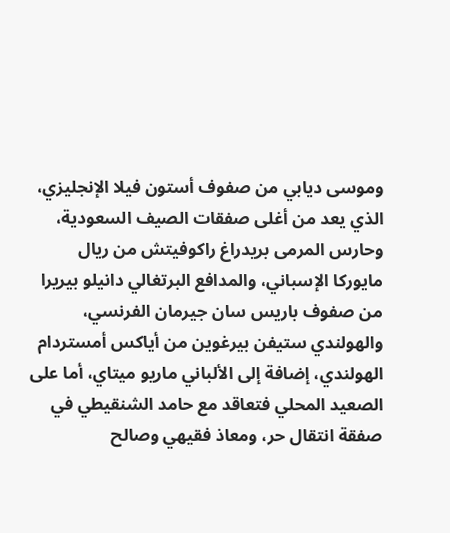وموسى ديابي من صفوف أستون فيلا الإنجليزي، الذي يعد من أغلى صفقات الصيف السعودية، وحارس المرمى بريدراغ راكوفيتش من ريال مايوركا الإسباني، والمدافع البرتغالي دانيلو بيريرا من صفوف باريس سان جيرمان الفرنسي، والهولندي ستيفن بيرغوين من أياكس أمستردام الهولندي، إضافة إلى الألباني ماريو ميتاي، أما على الصعيد المحلي فتعاقد مع حامد الشنقيطي في صفقة انتقال حر، ومعاذ فقيهي وصالح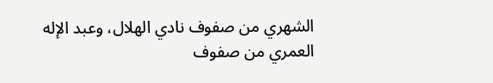الشهري من صفوف نادي الهلال، وعبد الإله العمري من صفوف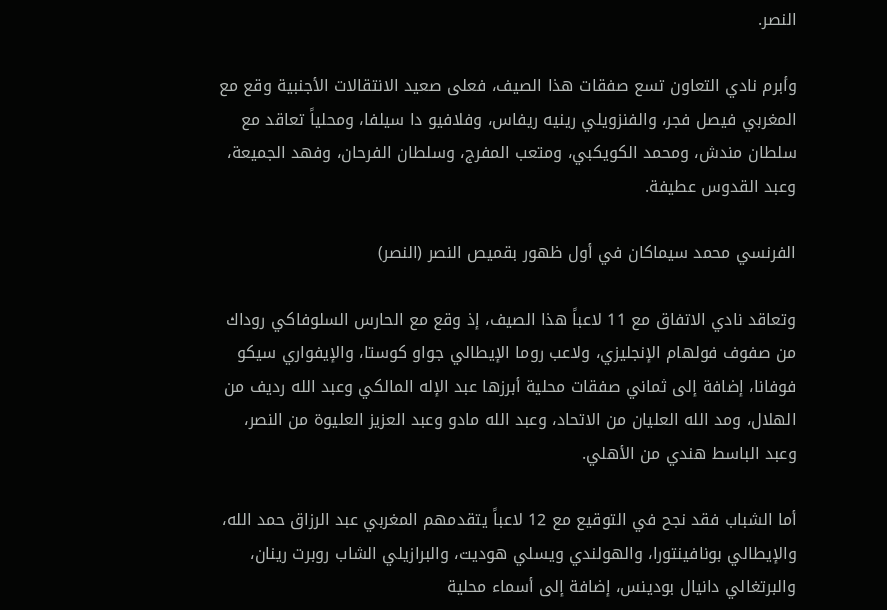النصر.

وأبرم نادي التعاون تسع صفقات هذا الصيف، فعلى صعيد الانتقالات الأجنبية وقع مع المغربي فيصل فجر، والفنزويلي رينيه ريفاس، وفلافيو دا سيلفا، ومحلياً تعاقد مع سلطان مندش، ومحمد الكويكبي، ومتعب المفرج، وسلطان الفرحان، وفهد الجميعة، وعبد القدوس عطيفة.

الفرنسي محمد سيماكان في أول ظهور بقميص النصر (النصر)

وتعاقد نادي الاتفاق مع 11 لاعباً هذا الصيف، إذ وقع مع الحارس السلوفاكي روداك من صفوف فولهام الإنجليزي، ولاعب روما الإيطالي جواو كوستا، والإيفواري سيكو فوفانا، إضافة إلى ثماني صفقات محلية أبرزها عبد الإله المالكي وعبد الله رديف من الهلال، ومد الله العليان من الاتحاد، وعبد الله مادو وعبد العزيز العليوة من النصر، وعبد الباسط هندي من الأهلي.

أما الشباب فقد نجح في التوقيع مع 12 لاعباً يتقدمهم المغربي عبد الرزاق حمد الله، والإيطالي بونافينتورا، والهولندي ويسلي هوديت، والبرازيلي الشاب روبرت رينان، والبرتغالي دانيال بودينس، إضافة إلى أسماء محلية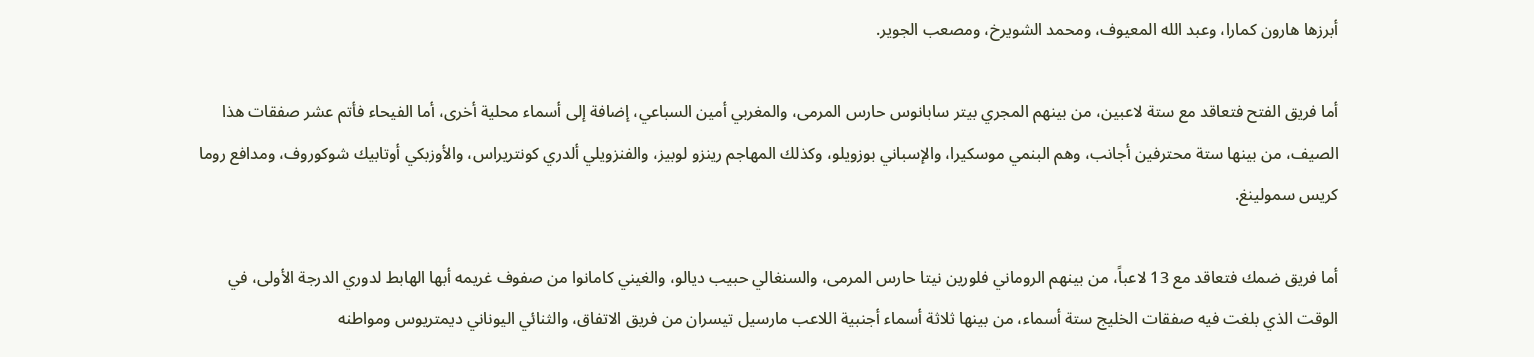أبرزها هارون كمارا، وعبد الله المعيوف، ومحمد الشويرخ، ومصعب الجوير.

أما فريق الفتح فتعاقد مع ستة لاعبين، من بينهم المجري بيتر سابانوس حارس المرمى، والمغربي أمين السباعي، إضافة إلى أسماء محلية أخرى، أما الفيحاء فأتم عشر صفقات هذا الصيف، من بينها ستة محترفين أجانب، وهم البنمي موسكيرا، والإسباني بوزويلو، وكذلك المهاجم رينزو لوبيز، والفنزويلي ألدري كونتريراس، والأوزبكي أوتابيك شوكوروف، ومدافع روما كريس سمولينغ.

أما فريق ضمك فتعاقد مع 13 لاعباً، من بينهم الروماني فلورين نيتا حارس المرمى، والسنغالي حبيب ديالو، والغيني كامانوا من صفوف غريمه أبها الهابط لدوري الدرجة الأولى، في الوقت الذي بلغت فيه صفقات الخليج ستة أسماء، من بينها ثلاثة أسماء أجنبية اللاعب مارسيل تيسران من فريق الاتفاق، والثنائي اليوناني ديمتريوس ومواطنه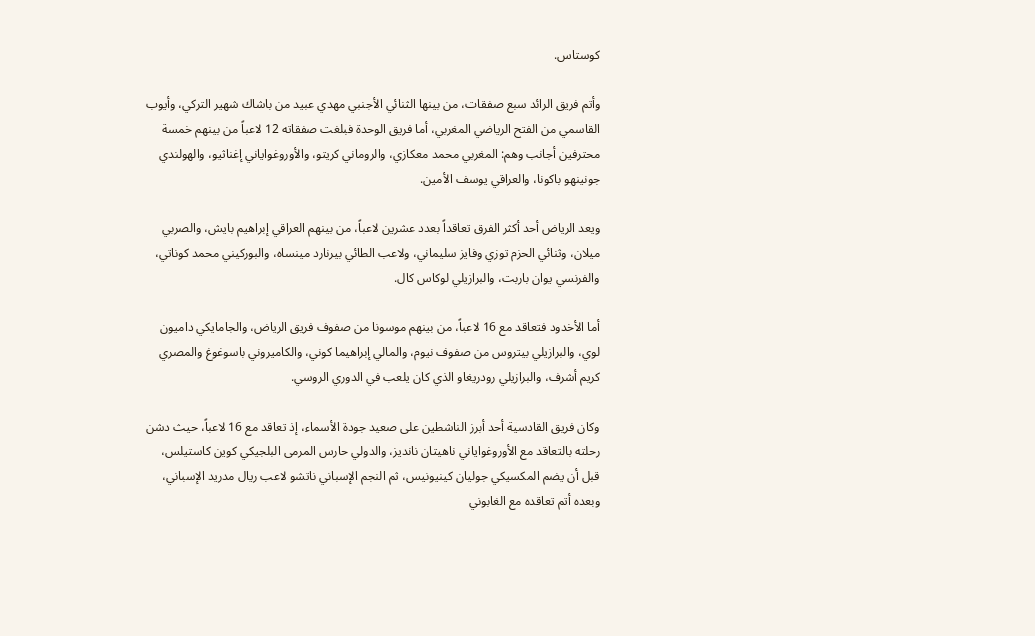كوستاس.

وأتم فريق الرائد سبع صفقات، من بينها الثنائي الأجنبي مهدي عبيد من باشاك شهير التركي، وأيوب القاسمي من الفتح الرياضي المغربي، أما فريق الوحدة فبلغت صفقاته 12 لاعباً من بينهم خمسة محترفين أجانب وهم: المغربي محمد معكازي، والروماني كريتو، والأوروغواياني إغناثيو، والهولندي جونينهو باكونا، والعراقي يوسف الأمين.

ويعد الرياض أحد أكثر الفرق تعاقداً بعدد عشرين لاعباً، من بينهم العراقي إبراهيم بايش، والصربي ميلان، وثنائي الحزم توزي وفايز سليماني، ولاعب الطائي بيرنارد مينساه، والبوركيني محمد كوناتي، والفرنسي يوان باربت، والبرازيلي لوكاس كال.

أما الأخدود فتعاقد مع 16 لاعباً، من بينهم موسونا من صفوف فريق الرياض، والجامايكي داميون لوي، والبرازيلي بيتروس من صفوف نيوم، والمالي إبراهيما كوني، والكاميروني باسوغوغ والمصري كريم أشرف، والبرازيلي رودريغاو الذي كان يلعب في الدوري الروسي.

وكان فريق القادسية أحد أبرز الناشطين على صعيد جودة الأسماء، إذ تعاقد مع 16 لاعباً، حيث دشن رحلته بالتعاقد مع الأوروغواياني ناهيتان نانديز، والدولي حارس المرمى البلجيكي كوين كاستيلس، قبل أن يضم المكسيكي جوليان كينيونيس، ثم النجم الإسباني ناتشو لاعب ريال مدريد الإسباني، وبعده أتم تعاقده مع الغابوني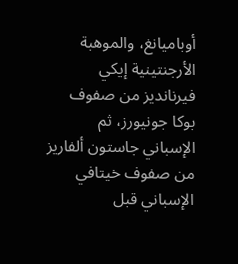أوباميانغ، والموهبة الأرجنتينية إيكي فيرنانديز من صفوف بوكا جونيورز، ثم الإسباني جاستون ألفاريز من صفوف خيتافي الإسباني قبل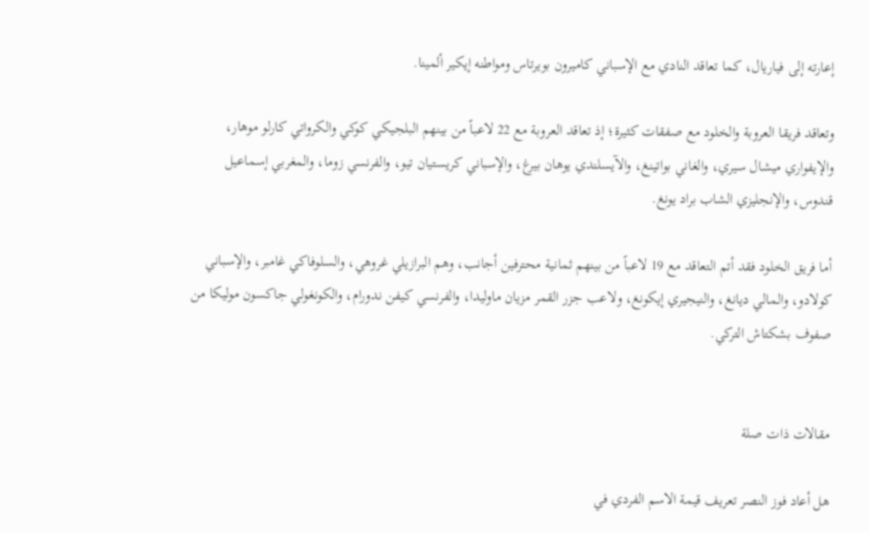إعارته إلى فياريال، كما تعاقد النادي مع الإسباني كاميرون بويرتاس ومواطنه إيكير ألمينا.

وتعاقد فريقا العروبة والخلود مع صفقات كثيرة؛ إذ تعاقد العروبة مع 22 لاعباً من بينهم البلجيكي كوكي والكرواتي كارلو موهار، والإيفواري ميشال سيري، والغاني بواتينغ، والآيسلندي يوهان بيرغ، والإسباني كريستيان تيو، والفرنسي زوما، والمغربي إسماعيل قندوس، والإنجليزي الشاب براد يونغ.

أما فريق الخلود فقد أتم التعاقد مع 19 لاعباً من بينهم ثمانية محترفين أجانب، وهم البرازيلي غروهي، والسلوفاكي غامبر، والإسباني كولادو، والمالي ديانغ، والنيجيري إيكونغ، ولاعب جزر القمر مزيان ماوليدا، والفرنسي كيفن ندورام، والكونغولي جاكسون موليكا من صفوف بشكتاش التركي.


مقالات ذات صلة

هل أعاد فوز النصر تعريف قيمة الاسم الفردي في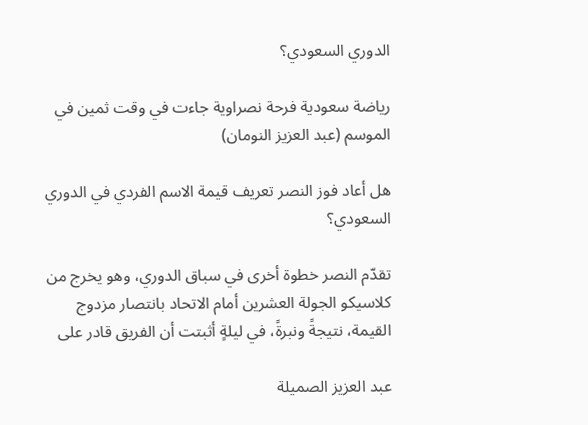الدوري السعودي؟

رياضة سعودية فرحة نصراوية جاءت في وقت ثمين في الموسم (عبد العزيز النومان)

هل أعاد فوز النصر تعريف قيمة الاسم الفردي في الدوري السعودي؟

تقدّم النصر خطوة أخرى في سباق الدوري، وهو يخرج من كلاسيكو الجولة العشرين أمام الاتحاد بانتصار مزدوج القيمة، نتيجةً ونبرةً، في ليلةٍ أثبتت أن الفريق قادر على

عبد العزيز الصميلة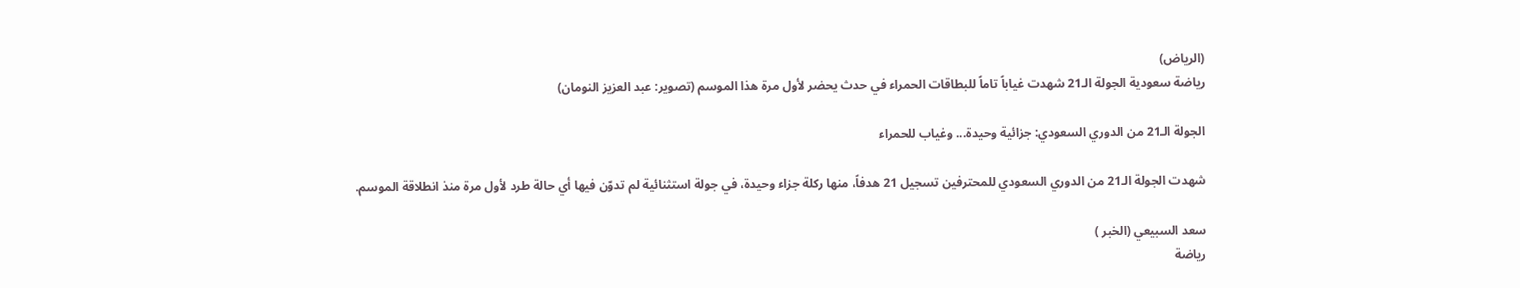(الرياض)
رياضة سعودية الجولة الـ21 شهدت غياباً تاماً للبطاقات الحمراء في حدث يحضر لأول مرة هذا الموسم (تصوير: عبد العزيز النومان)

الجولة الـ21 من الدوري السعودي: جزائية وحيدة... وغياب للحمراء

شهدت الجولة الـ21 من الدوري السعودي للمحترفين تسجيل 21 هدفاً، منها ركلة جزاء وحيدة، في جولة استثنائية لم تدوّن فيها أي حالة طرد لأول مرة منذ انطلاقة الموسم.

سعد السبيعي (الخبر )
رياضة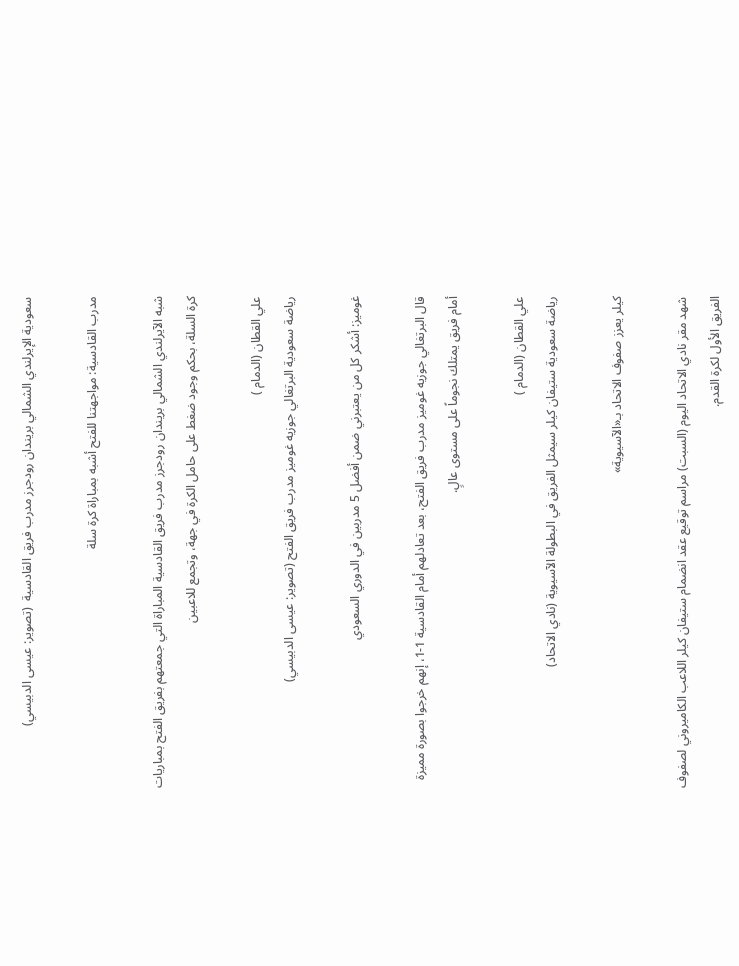سعودية الإيرلندي الشمالي بريندان رودجرز مدرب فريق القادسية  (تصوير: عيسى الدبيسي)

مدرب القادسية: مواجهتنا للفتح أشبه بمباراة كرة سلة

شبه الآيرلندي الشمالي بريندان رودجرز مدرب فريق القادسية المباراة التي جمعتهم بفريق الفتح بمباريات كرة السلة، بحكم وجود ضغط على حامل الكرة في جهة، وتجمع للاعبين

علي القطان (الدمام )
رياضة سعودية البرتغالي جوزيه غوميز مدرب فريق الفتح (تصوير: عيسى الدبيسي)

غوميز: أشكر كل من يعتبرني ضمن أفضل 5 مدربين في الدوري السعودي

قال البرتغالي جوزيه غوميز مدرب فريق الفتح، بعد تعادلهم أمام القادسية 1-1، إنهم خرجوا بصورة مميزة أمام فريق يمتلك نجوماً على مستوى عالٍ.

علي القطان (الدمام )
رياضة سعودية ستيفان كيلر سيمثل الفريق في البطولة الآسيوية (نادي الاتحاد)

كيلر يعزز صفوف الاتحاد بـ«الآسيوية»

شهد مقر نادي الاتحاد اليوم (السبت) مراسم توقيع عقد انضمام ستيفان كيلر اللاعب الكاميروني لصفوف الفريق الأول لكرة القدم.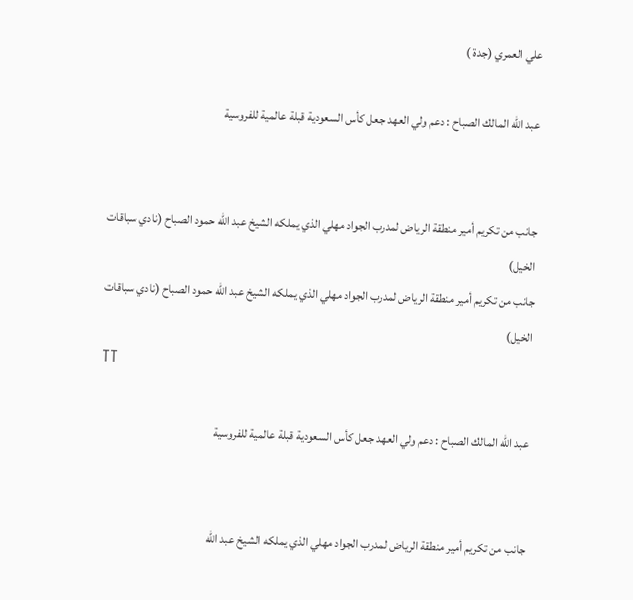علي العمري (جدة )

عبد الله المالك الصباح : دعم ولي العهد جعل كأس السعودية قبلة عالمية للفروسية


جانب من تكريم أمير منطقة الرياض لمدرب الجواد مهلي الذي يملكه الشيخ عبد الله حمود الصباح (نادي سباقات الخيل)
جانب من تكريم أمير منطقة الرياض لمدرب الجواد مهلي الذي يملكه الشيخ عبد الله حمود الصباح (نادي سباقات الخيل)
TT

عبد الله المالك الصباح : دعم ولي العهد جعل كأس السعودية قبلة عالمية للفروسية


جانب من تكريم أمير منطقة الرياض لمدرب الجواد مهلي الذي يملكه الشيخ عبد الله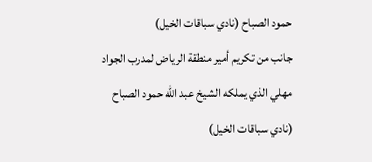حمود الصباح (نادي سباقات الخيل)
جانب من تكريم أمير منطقة الرياض لمدرب الجواد مهلي الذي يملكه الشيخ عبد الله حمود الصباح (نادي سباقات الخيل)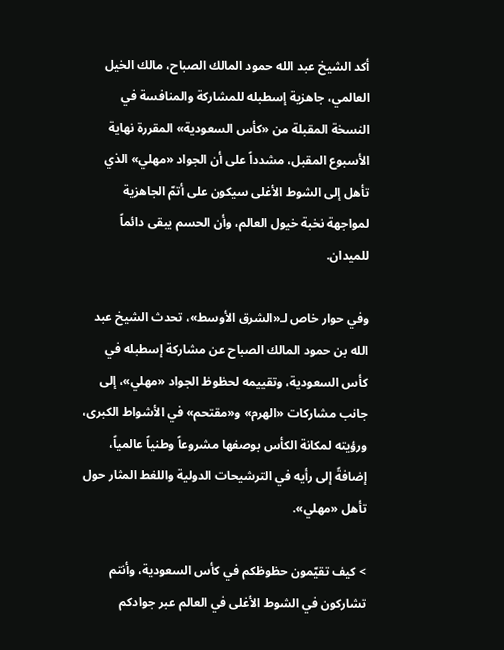أكد الشيخ عبد الله حمود المالك الصباح، مالك الخيل العالمي، جاهزية إسطبله للمشاركة والمنافسة في النسخة المقبلة من «كأس السعودية» المقررة نهاية الأسبوع المقبل، مشدداً على أن الجواد «مهلي» الذي تأهل إلى الشوط الأغلى سيكون على أتمّ الجاهزية لمواجهة نخبة خيول العالم، وأن الحسم يبقى دائماً للميدان.

وفي حوار خاص لـ«الشرق الأوسط»، تحدث الشيخ عبد الله بن حمود المالك الصباح عن مشاركة إسطبله في كأس السعودية، وتقييمه لحظوظ الجواد «مهلي»، إلى جانب مشاركات «الهرم» و«مقتحم» في الأشواط الكبرى، ورؤيته لمكانة الكأس بوصفها مشروعاً وطنياً عالمياً، إضافةً إلى رأيه في الترشيحات الدولية واللغط المثار حول تأهل «مهلي».

> كيف تقيّمون حظوظكم في كأس السعودية، وأنتم تشاركون في الشوط الأغلى في العالم عبر جوادكم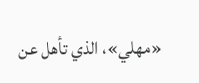«مهلي»، الذي تأهل عن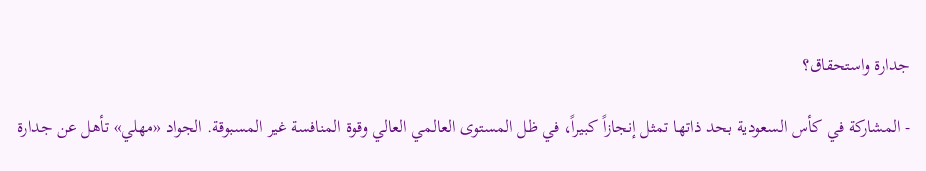جدارة واستحقاق؟

- المشاركة في كأس السعودية بحد ذاتها تمثل إنجازاً كبيراً، في ظل المستوى العالمي العالي وقوة المنافسة غير المسبوقة. الجواد «مهلي» تأهل عن جدارة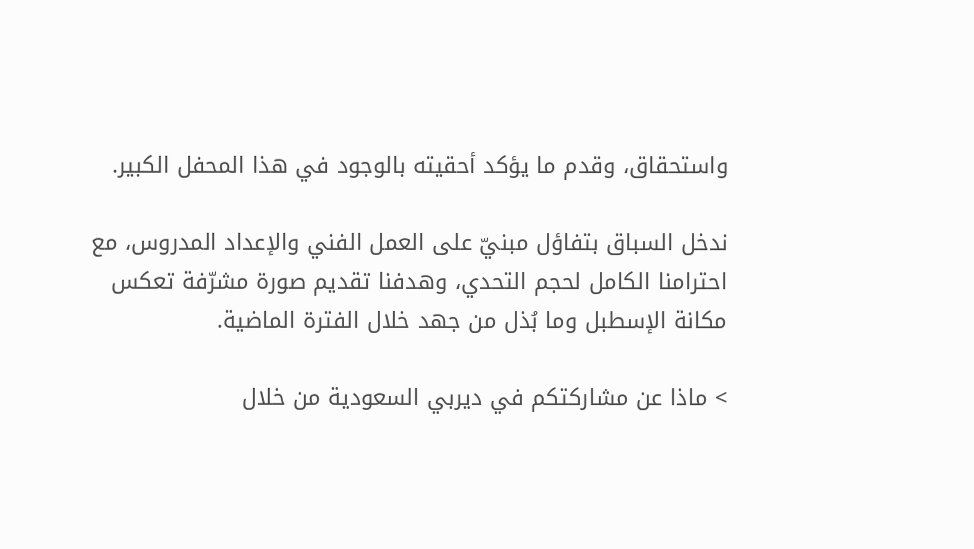واستحقاق، وقدم ما يؤكد أحقيته بالوجود في هذا المحفل الكبير.

ندخل السباق بتفاؤل مبنيّ على العمل الفني والإعداد المدروس، مع احترامنا الكامل لحجم التحدي، وهدفنا تقديم صورة مشرّفة تعكس مكانة الإسطبل وما بُذل من جهد خلال الفترة الماضية.

> ماذا عن مشاركتكم في ديربي السعودية من خلال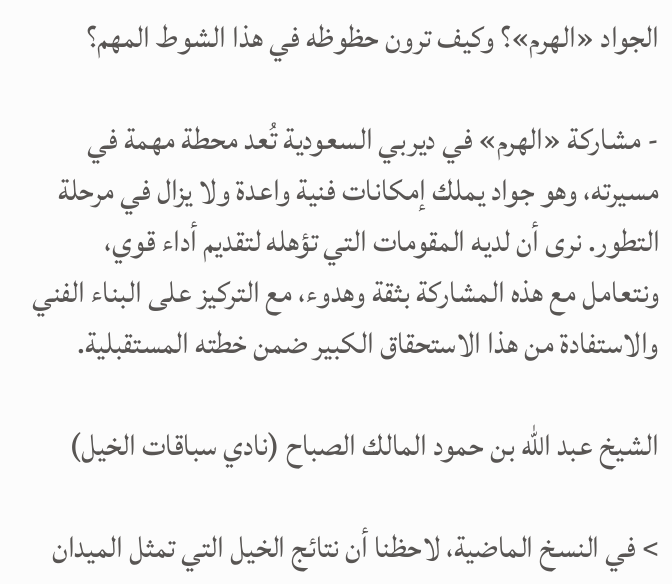الجواد «الهرم»؟ وكيف ترون حظوظه في هذا الشوط المهم؟

- مشاركة «الهرم» في ديربي السعودية تُعد محطة مهمة في مسيرته، وهو جواد يملك إمكانات فنية واعدة ولا يزال في مرحلة التطور. نرى أن لديه المقومات التي تؤهله لتقديم أداء قوي، ونتعامل مع هذه المشاركة بثقة وهدوء، مع التركيز على البناء الفني والاستفادة من هذا الاستحقاق الكبير ضمن خطته المستقبلية.

الشيخ عبد الله بن حمود المالك الصباح (نادي سباقات الخيل)

> في النسخ الماضية، لاحظنا أن نتائج الخيل التي تمثل الميدان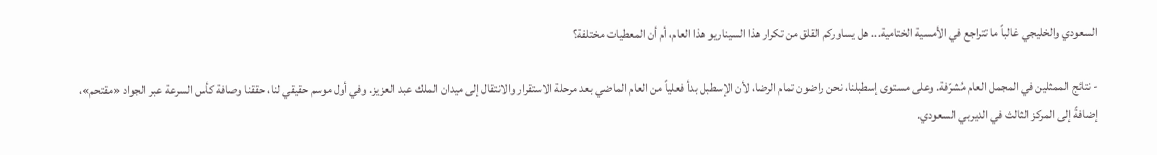السعودي والخليجي غالباً ما تتراجع في الأمسية الختامية... هل يساوركم القلق من تكرار هذا السيناريو هذا العام، أم أن المعطيات مختلفة؟

- نتائج الممثلين في المجمل العام مُشرّفة. وعلى مستوى إسطبلنا، نحن راضون تمام الرضا، لأن الإسطبل بدأ فعلياً من العام الماضي بعد مرحلة الاستقرار والانتقال إلى ميدان الملك عبد العزيز. وفي أول موسم حقيقي لنا، حققنا وصافة كأس السرعة عبر الجواد «مقتحم»، إضافةً إلى المركز الثالث في الديربي السعودي.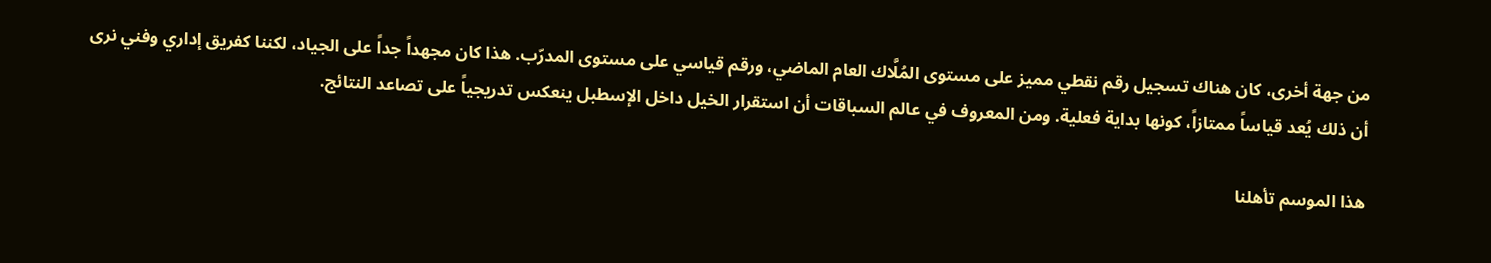من جهة أخرى، كان هناك تسجيل رقم نقطي مميز على مستوى المُلَّاك العام الماضي، ورقم قياسي على مستوى المدرّب. هذا كان مجهداً جداً على الجياد، لكننا كفريق إداري وفني نرى أن ذلك يُعد قياساً ممتازاً، كونها بداية فعلية. ومن المعروف في عالم السباقات أن استقرار الخيل داخل الإسطبل ينعكس تدريجياً على تصاعد النتائج.

هذا الموسم تأهلنا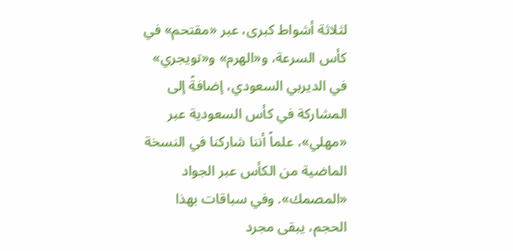لثلاثة أشواط كبرى، عبر «مقتحم» في كأس السرعة، و«الهرم» و«تويجري» في الديربي السعودي، إضافةً إلى المشاركة في كأس السعودية عبر «مهلي»، علماً أننا شاركنا في النسخة الماضية من الكأس عبر الجواد «المصمك». وفي سباقات بهذا الحجم، يبقى مجرد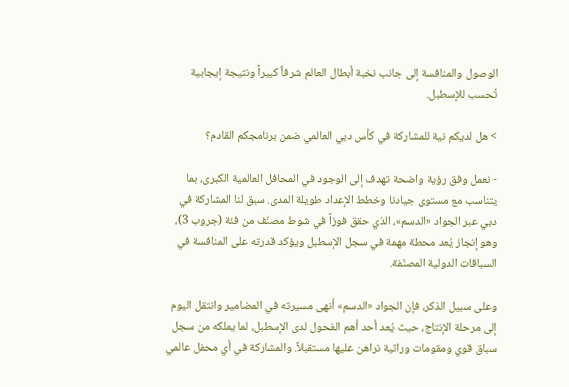الوصول والمنافسة إلى جانب نخبة أبطال العالم شرفاً كبيراً ونتيجة إيجابية تُحسب للإسطبل.

> هل لديكم نية للمشاركة في كأس دبي العالمي ضمن برنامجكم القادم؟

- نعمل وفق رؤية واضحة تهدف إلى الوجود في المحافل العالمية الكبرى، بما يتناسب مع مستوى جيادنا وخطط الإعداد طويلة المدى. سبق لنا المشاركة في دبي عبر الجواد «الدسم»، الذي حقق فوزاً في شوط مصنّف من فئة (جروب 3)، وهو إنجاز يُعد محطة مهمة في سجل الإسطبل ويؤكد قدرته على المنافسة في السباقات الدولية المصنّفة.

وعلى سبيل الذكر، فإن الجواد «الدسم» أنهى مسيرته في المضامير وانتقل اليوم إلى مرحلة الإنتاج، حيث يُعد أحد أهم الفحول لدى الإسطبل، لما يملكه من سجل سباق قوي ومقومات وراثية نراهن عليها مستقبلاً. والمشاركة في أي محفل عالمي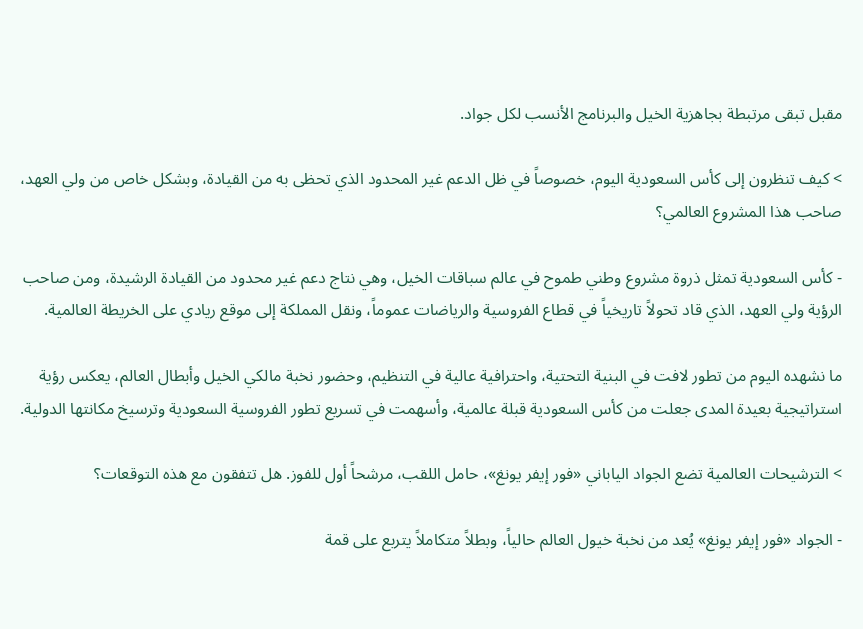مقبل تبقى مرتبطة بجاهزية الخيل والبرنامج الأنسب لكل جواد.

> كيف تنظرون إلى كأس السعودية اليوم، خصوصاً في ظل الدعم غير المحدود الذي تحظى به من القيادة، وبشكل خاص من ولي العهد، صاحب هذا المشروع العالمي؟

- كأس السعودية تمثل ذروة مشروع وطني طموح في عالم سباقات الخيل، وهي نتاج دعم غير محدود من القيادة الرشيدة، ومن صاحب الرؤية ولي العهد، الذي قاد تحولاً تاريخياً في قطاع الفروسية والرياضات عموماً، ونقل المملكة إلى موقع ريادي على الخريطة العالمية.

ما نشهده اليوم من تطور لافت في البنية التحتية، واحترافية عالية في التنظيم، وحضور نخبة مالكي الخيل وأبطال العالم، يعكس رؤية استراتيجية بعيدة المدى جعلت من كأس السعودية قبلة عالمية، وأسهمت في تسريع تطور الفروسية السعودية وترسيخ مكانتها الدولية.

> الترشيحات العالمية تضع الجواد الياباني «فور إيفر يونغ»، حامل اللقب، مرشحاً أول للفوز. هل تتفقون مع هذه التوقعات؟

- الجواد «فور إيفر يونغ» يُعد من نخبة خيول العالم حالياً، وبطلاً متكاملاً يتربع على قمة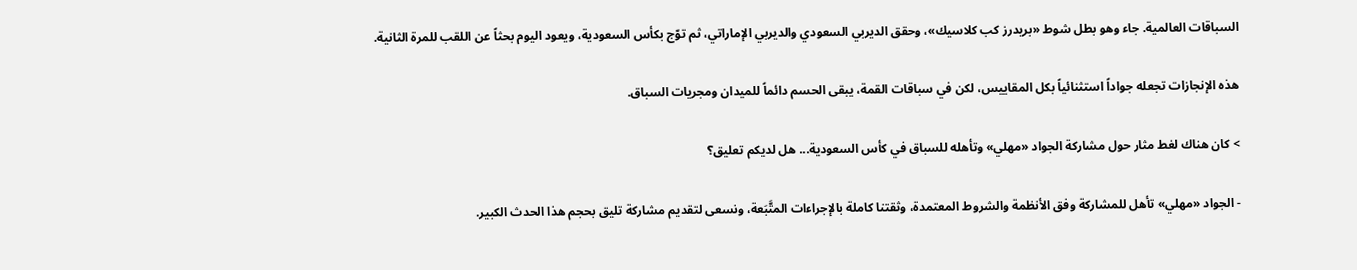السباقات العالمية. جاء وهو بطل شوط «بريدرز كب كلاسيك»، وحقق الديربي السعودي والديربي الإماراتي، ثم توّج بكأس السعودية، ويعود اليوم بحثاً عن اللقب للمرة الثانية.

هذه الإنجازات تجعله جواداً استثنائياً بكل المقاييس، لكن في سباقات القمة، يبقى الحسم دائماً للميدان ومجريات السباق.

> كان هناك لغط مثار حول مشاركة الجواد «مهلي» وتأهله للسباق في كأس السعودية... هل لديكم تعليق؟

- الجواد «مهلي» تأهل للمشاركة وفق الأنظمة والشروط المعتمدة، وثقتنا كاملة بالإجراءات المتَّبَعة، ونسعى لتقديم مشاركة تليق بحجم هذا الحدث الكبير.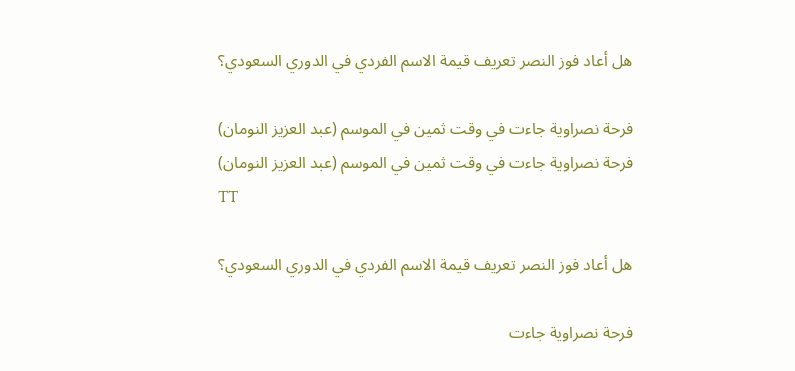هل أعاد فوز النصر تعريف قيمة الاسم الفردي في الدوري السعودي؟

فرحة نصراوية جاءت في وقت ثمين في الموسم (عبد العزيز النومان)
فرحة نصراوية جاءت في وقت ثمين في الموسم (عبد العزيز النومان)
TT

هل أعاد فوز النصر تعريف قيمة الاسم الفردي في الدوري السعودي؟

فرحة نصراوية جاءت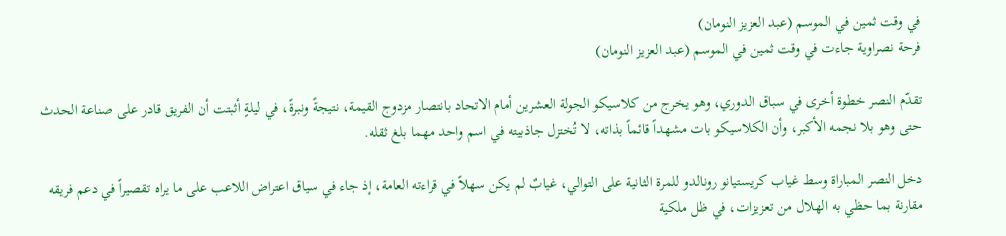في وقت ثمين في الموسم (عبد العزيز النومان)
فرحة نصراوية جاءت في وقت ثمين في الموسم (عبد العزيز النومان)

تقدّم النصر خطوة أخرى في سباق الدوري، وهو يخرج من كلاسيكو الجولة العشرين أمام الاتحاد بانتصار مزدوج القيمة، نتيجةً ونبرةً، في ليلةٍ أثبتت أن الفريق قادر على صناعة الحدث حتى وهو بلا نجمه الأكبر، وأن الكلاسيكو بات مشهداً قائماً بذاته، لا تُختزل جاذبيته في اسم واحد مهما بلغ ثقله.

دخل النصر المباراة وسط غياب كريستيانو رونالدو للمرة الثانية على التوالي، غيابٌ لم يكن سهلاً في قراءته العامة، إذ جاء في سياق اعتراض اللاعب على ما يراه تقصيراً في دعم فريقه مقارنة بما حظي به الهلال من تعزيزات، في ظل ملكية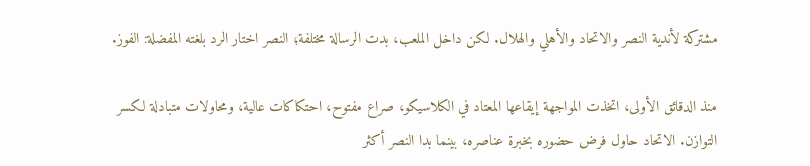مشتركة لأندية النصر والاتحاد والأهلي والهلال. لكن داخل الملعب، بدت الرسالة مختلفة؛ النصر اختار الرد بلغته المفضلة: الفوز.

منذ الدقائق الأولى، اتخذت المواجهة إيقاعها المعتاد في الكلاسيكو، صراع مفتوح، احتكاكات عالية، ومحاولات متبادلة لكسر التوازن. الاتحاد حاول فرض حضوره بخبرة عناصره، بينما بدا النصر أكثر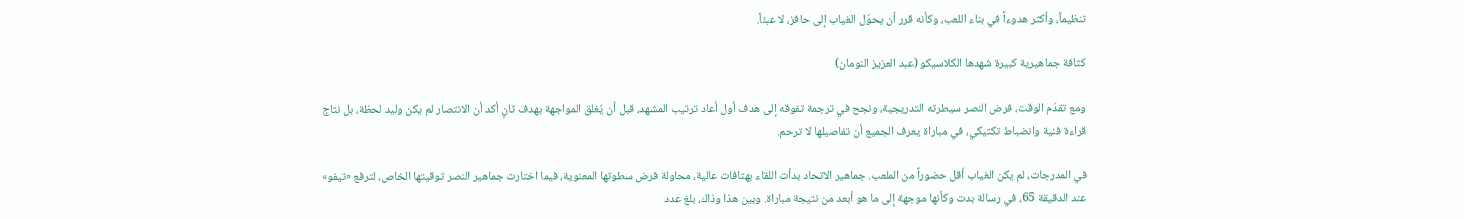تنظيماً، وأكثر هدوءاً في بناء اللعب، وكأنه قرر أن يحوّل الغياب إلى حافز، لا عبئاً.

كثافة جماهيرية كبيرة شهدها الكلاسيكو (عبد العزيز النومان)

ومع تقدّم الوقت، فرض النصر سيطرته التدريجية، ونجح في ترجمة تفوقه إلى هدف أول أعاد ترتيب المشهد، قبل أن يُغلق المواجهة بهدف ثانٍ أكد أن الانتصار لم يكن وليد لحظة، بل نتاج قراءة فنية وانضباط تكتيكي، في مباراة يعرف الجميع أن تفاصيلها لا ترحم.

في المدرجات، لم يكن الغياب أقل حضوراً من الملعب. جماهير الاتحاد بدأت اللقاء بهتافات عالية، محاولة فرض سطوتها المعنوية، فيما اختارت جماهير النصر توقيتها الخاص، لترفع «تيفو» عند الدقيقة 65، في رسالة بدت وكأنها موجهة إلى ما هو أبعد من نتيجة مباراة. وبين هذا وذاك، بلغ عدد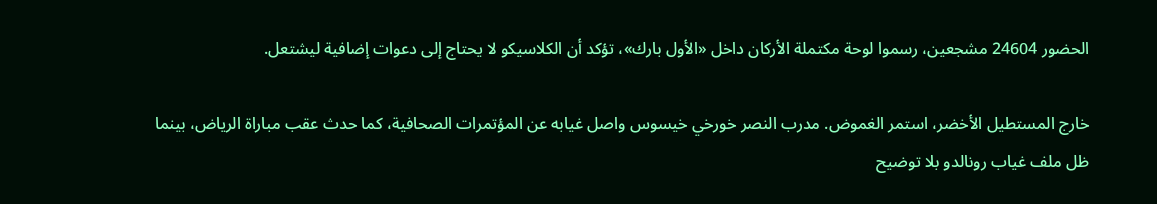الحضور 24604 مشجعين، رسموا لوحة مكتملة الأركان داخل «الأول بارك»، تؤكد أن الكلاسيكو لا يحتاج إلى دعوات إضافية ليشتعل.

خارج المستطيل الأخضر، استمر الغموض. مدرب النصر خورخي خيسوس واصل غيابه عن المؤتمرات الصحافية، كما حدث عقب مباراة الرياض، بينما ظل ملف غياب رونالدو بلا توضيح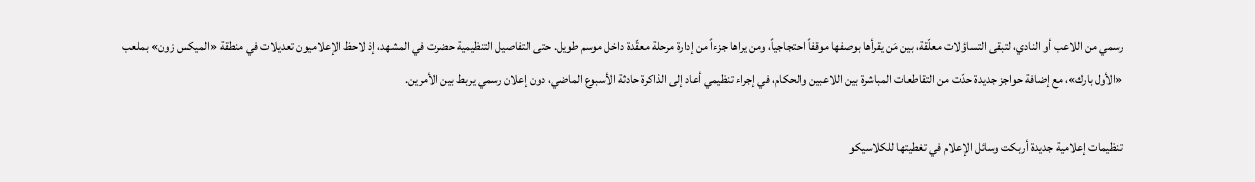رسمي من اللاعب أو النادي، لتبقى التساؤلات معلّقة، بين مَن يقرأها بوصفها موقفاً احتجاجياً، ومن يراها جزءاً من إدارة مرحلة معقّدة داخل موسم طويل. حتى التفاصيل التنظيمية حضرت في المشهد، إذ لاحظ الإعلاميون تعديلات في منطقة «الميكس زون» بملعب «الأول بارك»، مع إضافة حواجز جديدة حدّت من التقاطعات المباشرة بين اللاعبين والحكام، في إجراء تنظيمي أعاد إلى الذاكرة حادثة الأسبوع الماضي، دون إعلان رسمي يربط بين الأمرين.

تنظيمات إعلامية جديدة أربكت وسائل الإعلام في تغطيتها للكلاسيكو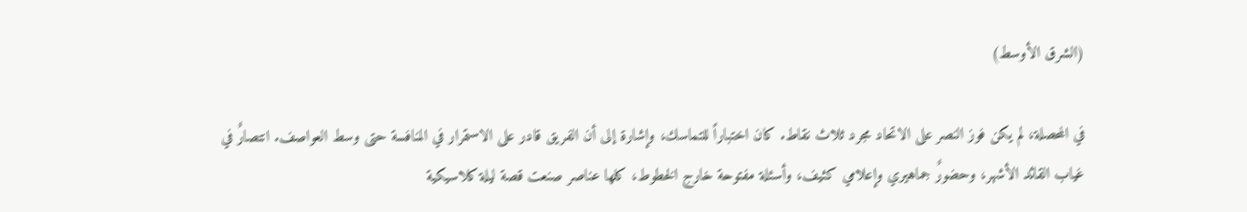(الشرق الأوسط)

في المحصلة، لم يكن فوز النصر على الاتحاد مجرد ثلاث نقاط. كان اختباراً للتماسك، وإشارة إلى أن الفريق قادر على الاستمرار في المنافسة حتى وسط العواصف. انتصارٌ في غياب القائد الأشهر، وحضورٌ جماهيري وإعلامي كثيف، وأسئلة مفتوحة خارج الخطوط، كلها عناصر صنعت قصة ليلة كلاسيكية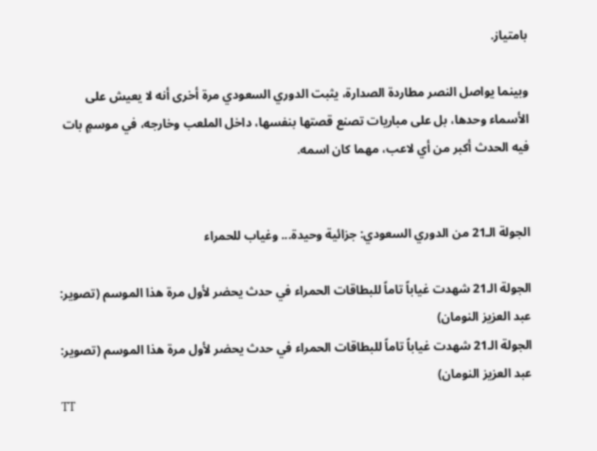بامتياز.

وبينما يواصل النصر مطاردة الصدارة، يثبت الدوري السعودي مرة أخرى أنه لا يعيش على الأسماء وحدها، بل على مباريات تصنع قصتها بنفسها، داخل الملعب وخارجه، في موسمٍ بات فيه الحدث أكبر من أي لاعب، مهما كان اسمه.


الجولة الـ21 من الدوري السعودي: جزائية وحيدة... وغياب للحمراء

الجولة الـ21 شهدت غياباً تاماً للبطاقات الحمراء في حدث يحضر لأول مرة هذا الموسم (تصوير: عبد العزيز النومان)
الجولة الـ21 شهدت غياباً تاماً للبطاقات الحمراء في حدث يحضر لأول مرة هذا الموسم (تصوير: عبد العزيز النومان)
TT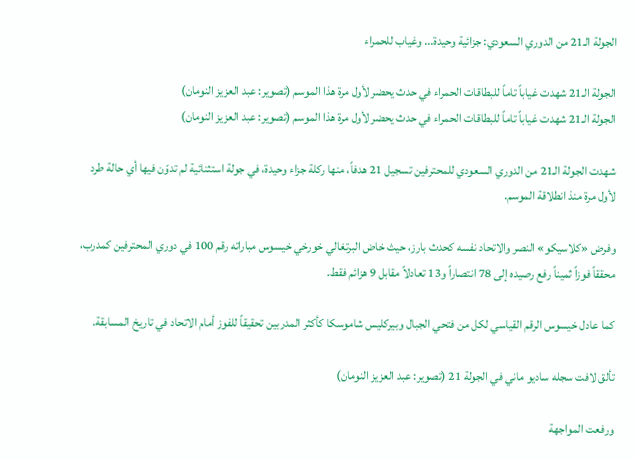الجولة الـ21 من الدوري السعودي: جزائية وحيدة... وغياب للحمراء

الجولة الـ21 شهدت غياباً تاماً للبطاقات الحمراء في حدث يحضر لأول مرة هذا الموسم (تصوير: عبد العزيز النومان)
الجولة الـ21 شهدت غياباً تاماً للبطاقات الحمراء في حدث يحضر لأول مرة هذا الموسم (تصوير: عبد العزيز النومان)

شهدت الجولة الـ21 من الدوري السعودي للمحترفين تسجيل 21 هدفاً، منها ركلة جزاء وحيدة، في جولة استثنائية لم تدوّن فيها أي حالة طرد لأول مرة منذ انطلاقة الموسم.

وفرض «كلاسيكو» النصر والاتحاد نفسه كحدث بارز، حيث خاض البرتغالي خورخي خيسوس مباراته رقم 100 في دوري المحترفين كمدرب، محققاً فوزاً ثميناً رفع رصيده إلى 78 انتصاراً و13 تعادلاً مقابل 9 هزائم فقط.

كما عادل خيسوس الرقم القياسي لكل من فتحي الجبال وبيركليس شاموسكا كأكثر المدربين تحقيقاً للفوز أمام الاتحاد في تاريخ المسابقة.

تألق لافت سجله ساديو ماني في الجولة 21 (تصوير: عبد العزيز النومان)

ورفعت المواجهة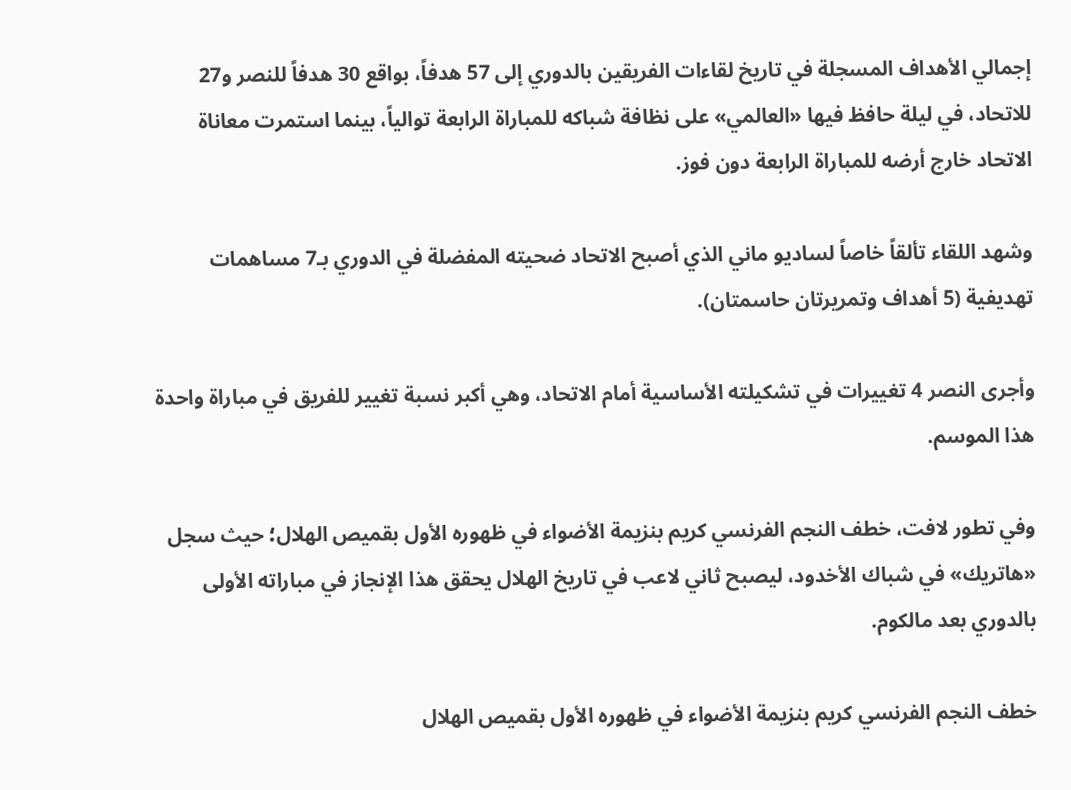إجمالي الأهداف المسجلة في تاريخ لقاءات الفريقين بالدوري إلى 57 هدفاً، بواقع 30 هدفاً للنصر و27 للاتحاد، في ليلة حافظ فيها «العالمي» على نظافة شباكه للمباراة الرابعة توالياً، بينما استمرت معاناة الاتحاد خارج أرضه للمباراة الرابعة دون فوز.

وشهد اللقاء تألقاً خاصاً لساديو ماني الذي أصبح الاتحاد ضحيته المفضلة في الدوري بـ7 مساهمات تهديفية (5 أهداف وتمريرتان حاسمتان).

وأجرى النصر 4 تغييرات في تشكيلته الأساسية أمام الاتحاد، وهي أكبر نسبة تغيير للفريق في مباراة واحدة هذا الموسم.

وفي تطور لافت، خطف النجم الفرنسي كريم بنزيمة الأضواء في ظهوره الأول بقميص الهلال؛ حيث سجل «هاتريك» في شباك الأخدود، ليصبح ثاني لاعب في تاريخ الهلال يحقق هذا الإنجاز في مباراته الأولى بالدوري بعد مالكوم.

خطف النجم الفرنسي كريم بنزيمة الأضواء في ظهوره الأول بقميص الهلال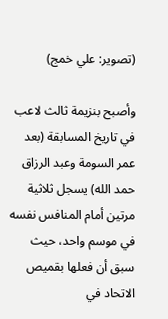(تصوير: علي خمج)

وأصبح بنزيمة ثالث لاعب في تاريخ المسابقة (بعد عمر السومة وعبد الرزاق حمد الله) يسجل ثلاثية مرتين أمام المنافس نفسه في موسم واحد، حيث سبق أن فعلها بقميص الاتحاد في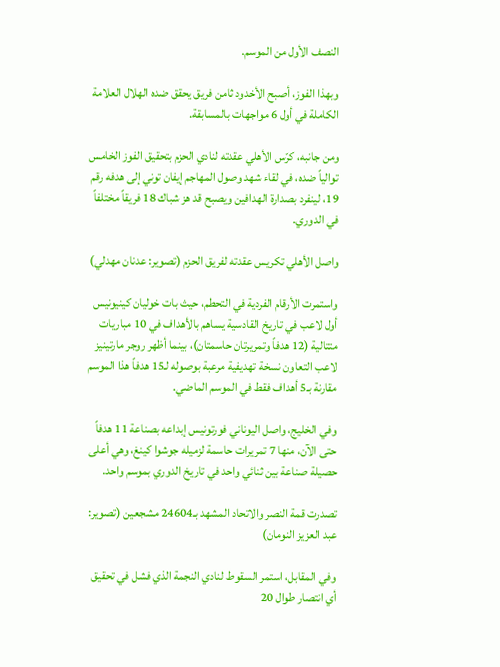النصف الأول من الموسم.

وبهذا الفوز، أصبح الأخدود ثامن فريق يحقق ضده الهلال العلامة الكاملة في أول 6 مواجهات بالمسابقة.

ومن جانبه، كرّس الأهلي عقدته لنادي الحزم بتحقيق الفوز الخامس توالياً ضده، في لقاء شهد وصول المهاجم إيفان توني إلى هدفه رقم 19، لينفرد بصدارة الهدافين ويصبح قد هز شباك 18 فريقاً مختلفاً في الدوري.

واصل الأهلي تكريس عقدته لفريق الحزم (تصوير: عدنان مهدلي)

واستمرت الأرقام الفردية في التحطم، حيث بات خوليان كينيونيس أول لاعب في تاريخ القادسية يساهم بالأهداف في 10 مباريات متتالية (12 هدفاً وتمريرتان حاسمتان)، بينما أظهر روجر مارتينيز لاعب التعاون نسخة تهديفية مرعبة بوصوله لـ15 هدفاً هذا الموسم مقارنة بـ5 أهداف فقط في الموسم الماضي.

وفي الخليج، واصل اليوناني فورتونيس إبداعه بصناعة 11 هدفاً حتى الآن، منها 7 تمريرات حاسمة لزميله جوشوا كينغ، وهي أعلى حصيلة صناعة بين ثنائي واحد في تاريخ الدوري بموسم واحد.

تصدرت قمة النصر والاتحاد المشهد بـ24604 مشجعين (تصوير: عبد العزيز النومان)

وفي المقابل، استمر السقوط لنادي النجمة الذي فشل في تحقيق أي انتصار طوال 20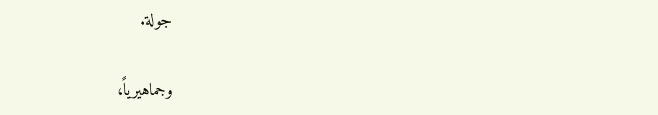جولة.

وجماهيرياً،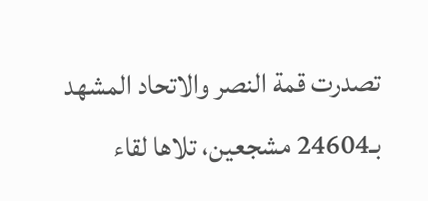تصدرت قمة النصر والاتحاد المشهد بـ24604 مشجعين، تلاها لقاء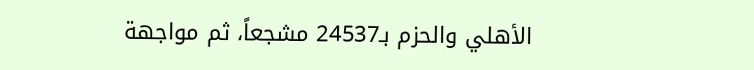الأهلي والحزم بـ24537 مشجعاً، ثم مواجهة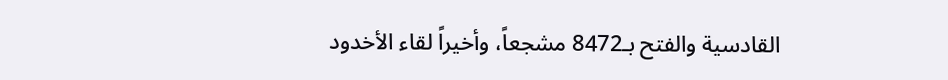القادسية والفتح بـ8472 مشجعاً، وأخيراً لقاء الأخدود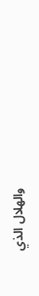والهلال الذي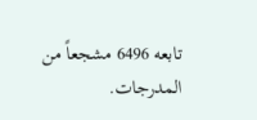تابعه 6496 مشجعاً من المدرجات.